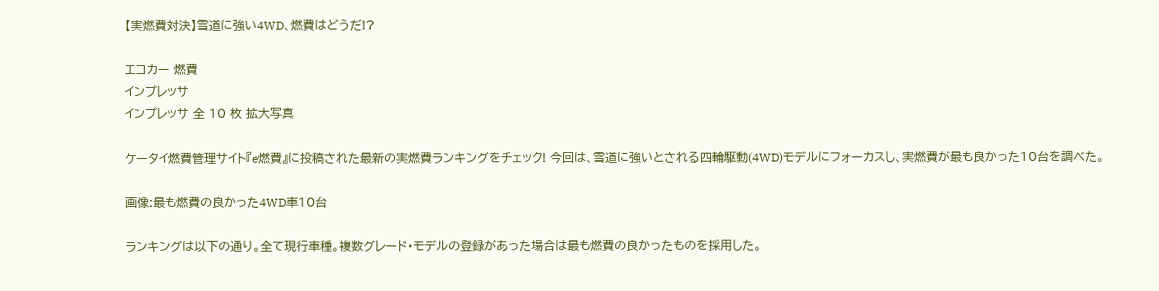【実燃費対決】雪道に強い4WD、燃費はどうだ!?

エコカー 燃費
インプレッサ
インプレッサ 全 10 枚 拡大写真

ケータイ燃費管理サイト『e燃費』に投稿された最新の実燃費ランキングをチェック! 今回は、雪道に強いとされる四輪駆動(4WD)モデルにフォーカスし、実燃費が最も良かった10台を調べた。

画像:最も燃費の良かった4WD車10台

ランキングは以下の通り。全て現行車種。複数グレード・モデルの登録があった場合は最も燃費の良かったものを採用した。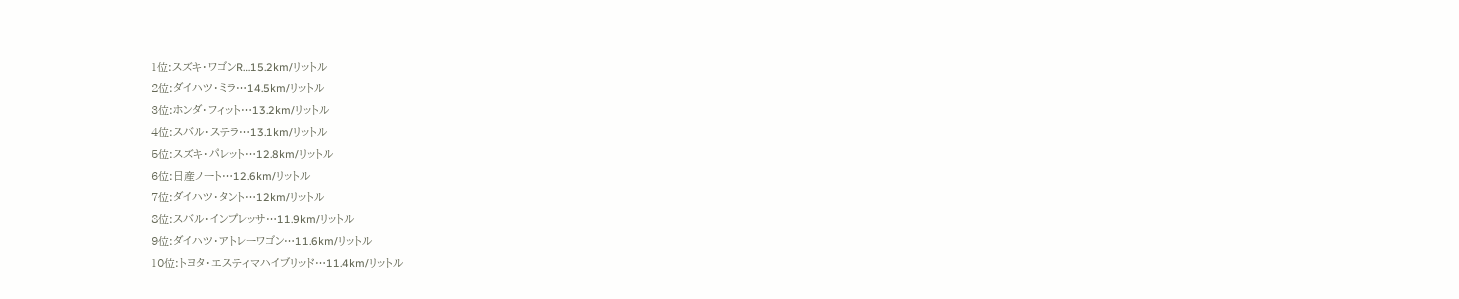1位:スズキ・ワゴンR…15.2km/リットル
2位:ダイハツ・ミラ…14.5km/リットル
3位:ホンダ・フィット…13.2km/リットル
4位:スバル・ステラ…13.1km/リットル
5位:スズキ・パレット…12.8km/リットル
6位:日産ノート…12.6km/リットル
7位:ダイハツ・タント…12km/リットル
8位:スバル・インプレッサ…11.9km/リットル
9位:ダイハツ・アトレーワゴン…11.6km/リットル
10位:トヨタ・エスティマハイブリッド…11.4km/リットル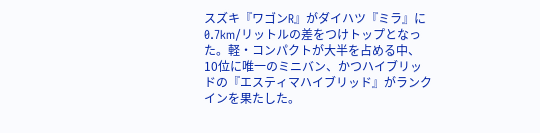スズキ『ワゴンR』がダイハツ『ミラ』に0.7km/リットルの差をつけトップとなった。軽・コンパクトが大半を占める中、10位に唯一のミニバン、かつハイブリッドの『エスティマハイブリッド』がランクインを果たした。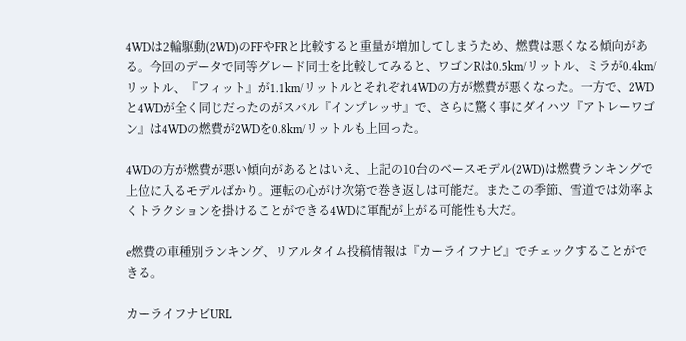4WDは2輪駆動(2WD)のFFやFRと比較すると重量が増加してしまうため、燃費は悪くなる傾向がある。今回のデータで同等グレード同士を比較してみると、ワゴンRは0.5km/リットル、ミラが0.4km/リットル、『フィット』が1.1km/リットルとそれぞれ4WDの方が燃費が悪くなった。一方で、2WDと4WDが全く同じだったのがスバル『インプレッサ』で、さらに驚く事にダイハツ『アトレーワゴン』は4WDの燃費が2WDを0.8km/リットルも上回った。

4WDの方が燃費が悪い傾向があるとはいえ、上記の10台のベースモデル(2WD)は燃費ランキングで上位に入るモデルばかり。運転の心がけ次第で巻き返しは可能だ。またこの季節、雪道では効率よくトラクションを掛けることができる4WDに軍配が上がる可能性も大だ。

e燃費の車種別ランキング、リアルタイム投稿情報は『カーライフナビ』でチェックすることができる。

カーライフナビURL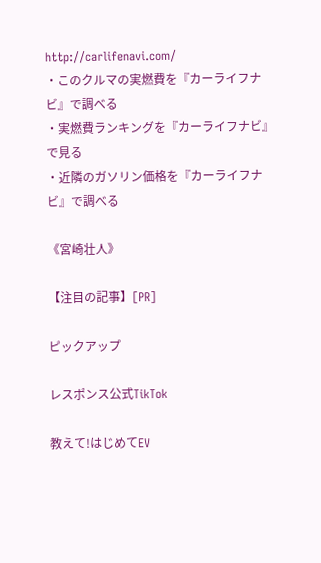http://carlifenavi.com/
・このクルマの実燃費を『カーライフナビ』で調べる
・実燃費ランキングを『カーライフナビ』で見る
・近隣のガソリン価格を『カーライフナビ』で調べる

《宮崎壮人》

【注目の記事】[PR]

ピックアップ

レスポンス公式TikTok

教えて!はじめてEV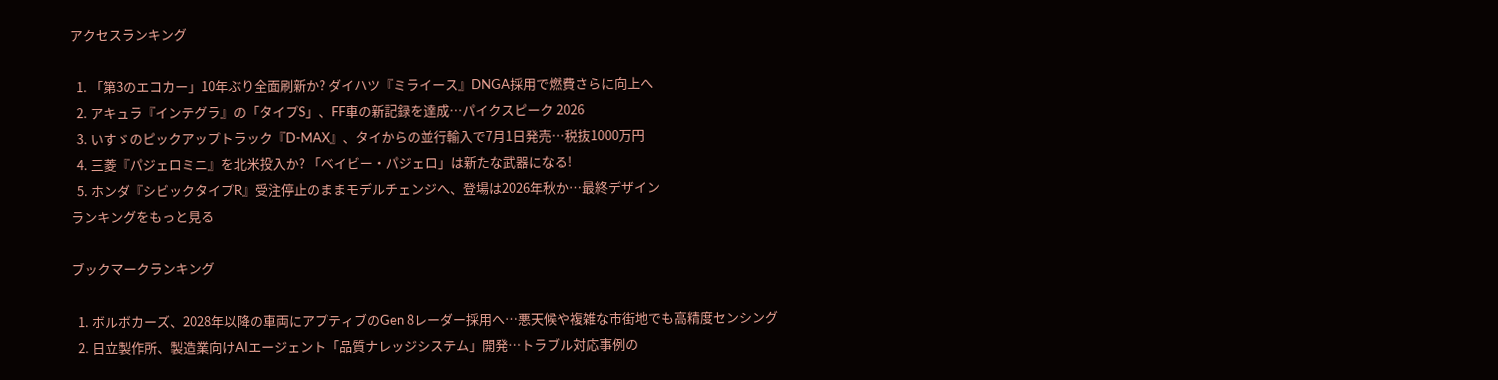アクセスランキング

  1. 「第3のエコカー」10年ぶり全面刷新か? ダイハツ『ミライース』DNGA採用で燃費さらに向上へ
  2. アキュラ『インテグラ』の「タイプS」、FF車の新記録を達成…パイクスピーク 2026
  3. いすゞのピックアップトラック『D-MAX』、タイからの並行輸入で7月1日発売…税抜1000万円
  4. 三菱『パジェロミニ』を北米投入か? 「ベイビー・パジェロ」は新たな武器になる!
  5. ホンダ『シビックタイプR』受注停止のままモデルチェンジへ、登場は2026年秋か…最終デザイン
ランキングをもっと見る

ブックマークランキング

  1. ボルボカーズ、2028年以降の車両にアプティブのGen 8レーダー採用へ…悪天候や複雑な市街地でも高精度センシング
  2. 日立製作所、製造業向けAIエージェント「品質ナレッジシステム」開発…トラブル対応事例の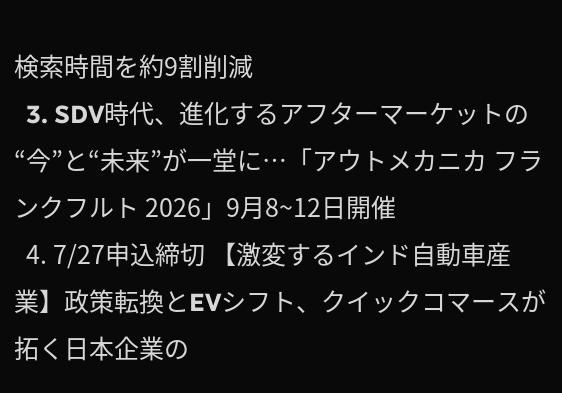検索時間を約9割削減
  3. SDV時代、進化するアフターマーケットの“今”と“未来”が一堂に…「アウトメカニカ フランクフルト 2026」9月8~12日開催
  4. 7/27申込締切 【激変するインド自動車産業】政策転換とEVシフト、クイックコマースが拓く日本企業の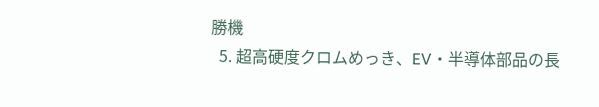勝機
  5. 超高硬度クロムめっき、EV・半導体部品の長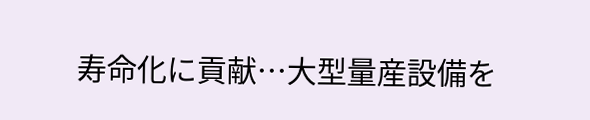寿命化に貢献…大型量産設備を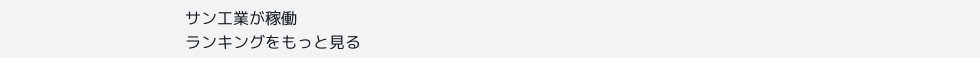サン工業が稼働
ランキングをもっと見る